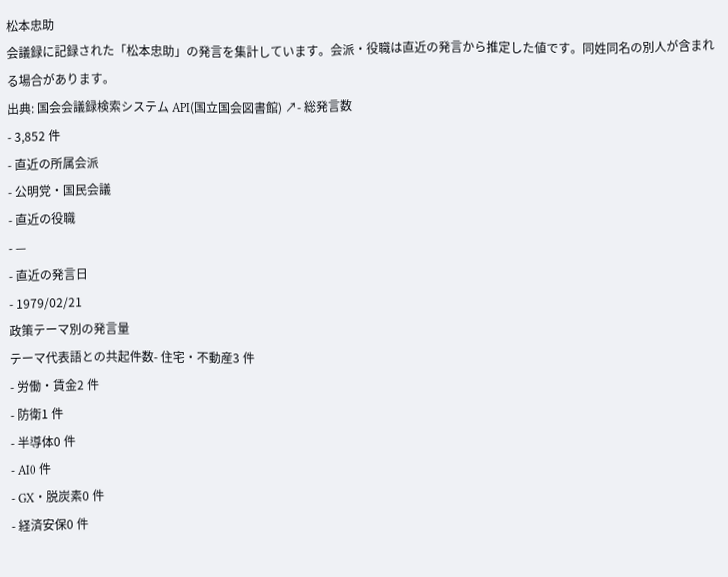松本忠助
会議録に記録された「松本忠助」の発言を集計しています。会派・役職は直近の発言から推定した値です。同姓同名の別人が含まれる場合があります。
出典: 国会会議録検索システム API(国立国会図書館) ↗- 総発言数
- 3,852 件
- 直近の所属会派
- 公明党・国民会議
- 直近の役職
- —
- 直近の発言日
- 1979/02/21
政策テーマ別の発言量
テーマ代表語との共起件数- 住宅・不動産3 件
- 労働・賃金2 件
- 防衛1 件
- 半導体0 件
- AI0 件
- GX・脱炭素0 件
- 経済安保0 件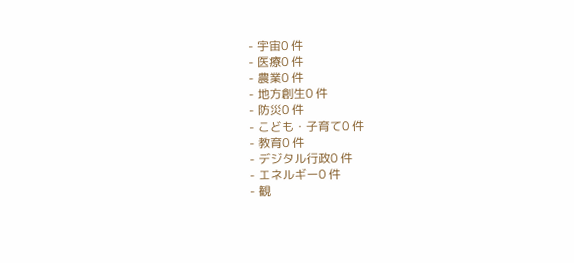- 宇宙0 件
- 医療0 件
- 農業0 件
- 地方創生0 件
- 防災0 件
- こども・子育て0 件
- 教育0 件
- デジタル行政0 件
- エネルギー0 件
- 観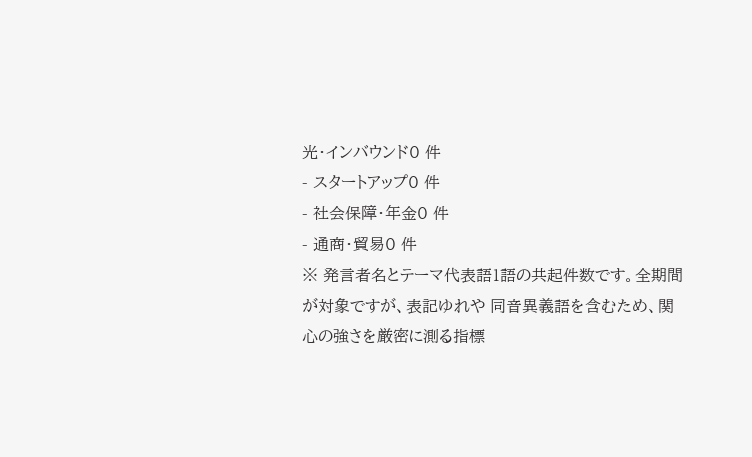光・インバウンド0 件
- スタートアップ0 件
- 社会保障・年金0 件
- 通商・貿易0 件
※ 発言者名とテーマ代表語1語の共起件数です。全期間が対象ですが、表記ゆれや 同音異義語を含むため、関心の強さを厳密に測る指標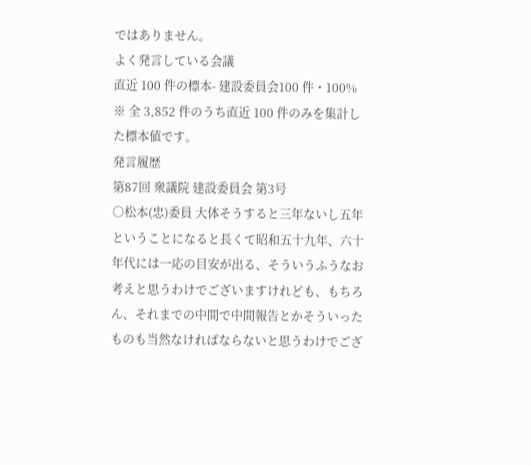ではありません。
よく発言している会議
直近 100 件の標本- 建設委員会100 件・100%
※ 全 3,852 件のうち直近 100 件のみを集計した標本値です。
発言履歴
第87回 衆議院 建設委員会 第3号
○松本(忠)委員 大体そうすると三年ないし五年ということになると長くて昭和五十九年、六十年代には一応の目安が出る、そういうふうなお考えと思うわけでございますけれども、もちろん、それまでの中間で中間報告とかそういったものも当然なければならないと思うわけでござ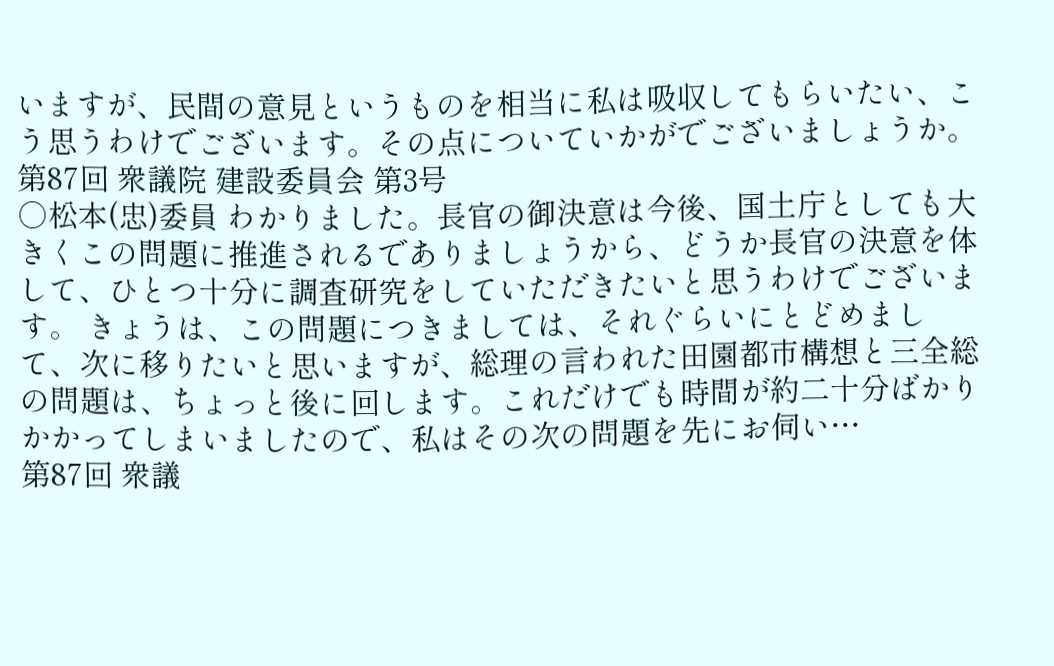いますが、民間の意見というものを相当に私は吸収してもらいたい、こう思うわけでございます。その点についていかがでございましょうか。
第87回 衆議院 建設委員会 第3号
○松本(忠)委員 わかりました。長官の御決意は今後、国土庁としても大きくこの問題に推進されるでありましょうから、どうか長官の決意を体して、ひとつ十分に調査研究をしていただきたいと思うわけでございます。 きょうは、この問題につきましては、それぐらいにとどめまして、次に移りたいと思いますが、総理の言われた田園都市構想と三全総の問題は、ちょっと後に回します。これだけでも時間が約二十分ばかりかかってしまいましたので、私はその次の問題を先にお伺い…
第87回 衆議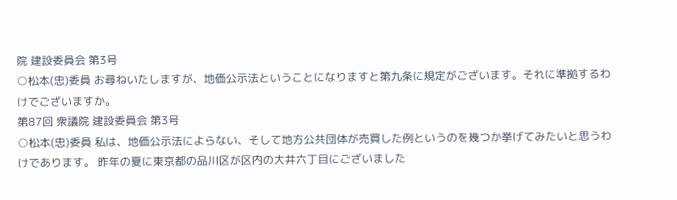院 建設委員会 第3号
○松本(忠)委員 お尋ねいたしますが、地価公示法ということになりますと第九条に規定がございます。それに準拠するわけでございますか。
第87回 衆議院 建設委員会 第3号
○松本(忠)委員 私は、地価公示法によらない、そして地方公共団体が売買した例というのを幾つか挙げてみたいと思うわけであります。 昨年の夏に東京都の品川区が区内の大井六丁目にございました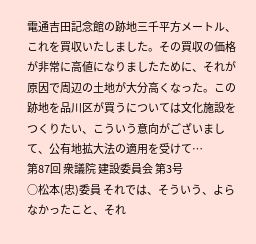電通吉田記念館の跡地三千平方メートル、これを買収いたしました。その買収の価格が非常に高値になりましたために、それが原因で周辺の土地が大分高くなった。この跡地を品川区が買うについては文化施設をつくりたい、こういう意向がございまして、公有地拡大法の適用を受けて…
第87回 衆議院 建設委員会 第3号
○松本(忠)委員 それでは、そういう、よらなかったこと、それ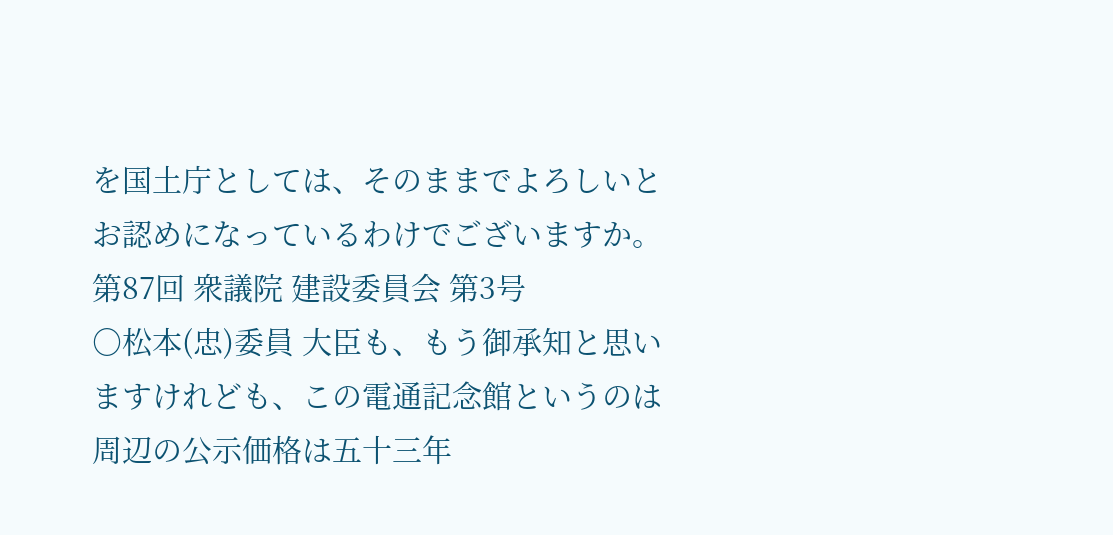を国土庁としては、そのままでよろしいとお認めになっているわけでございますか。
第87回 衆議院 建設委員会 第3号
○松本(忠)委員 大臣も、もう御承知と思いますけれども、この電通記念館というのは周辺の公示価格は五十三年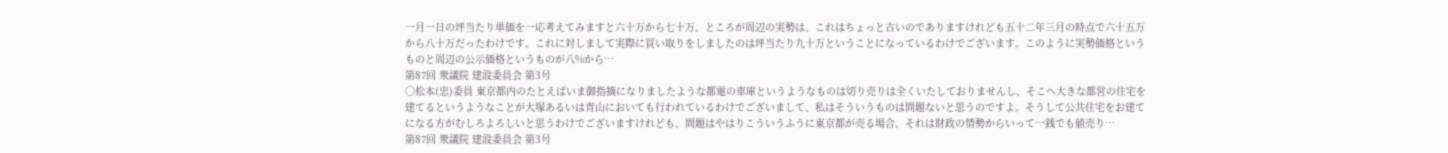一月一日の坪当たり単価を一応考えてみますと六十万から七十万、ところが周辺の実勢は、これはちょっと古いのでありますけれども五十二年三月の時点で六十五万から八十万だったわけです。これに対しまして実際に買い取りをしましたのは坪当たり九十万ということになっているわけでございます。このように実勢価格というものと周辺の公示価格というものが八%から…
第87回 衆議院 建設委員会 第3号
○松本(忠)委員 東京都内のたとえばいま御指摘になりましたような都電の車庫というようなものは切り売りは全くいたしておりませんし、そこへ大きな都営の住宅を建てるというようなことが大塚あるいは青山においても行われているわけでございまして、私はそういうものは問題ないと思うのですよ。そうして公共住宅をお建てになる方がむしろよろしいと思うわけでございますけれども、問題はやはりこういうふうに東京都が売る場合、それは財政の情勢からいって一銭でも値売り…
第87回 衆議院 建設委員会 第3号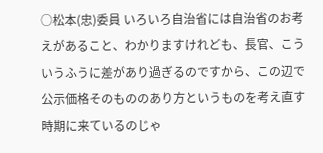○松本(忠)委員 いろいろ自治省には自治省のお考えがあること、わかりますけれども、長官、こういうふうに差があり過ぎるのですから、この辺で公示価格そのもののあり方というものを考え直す時期に来ているのじゃ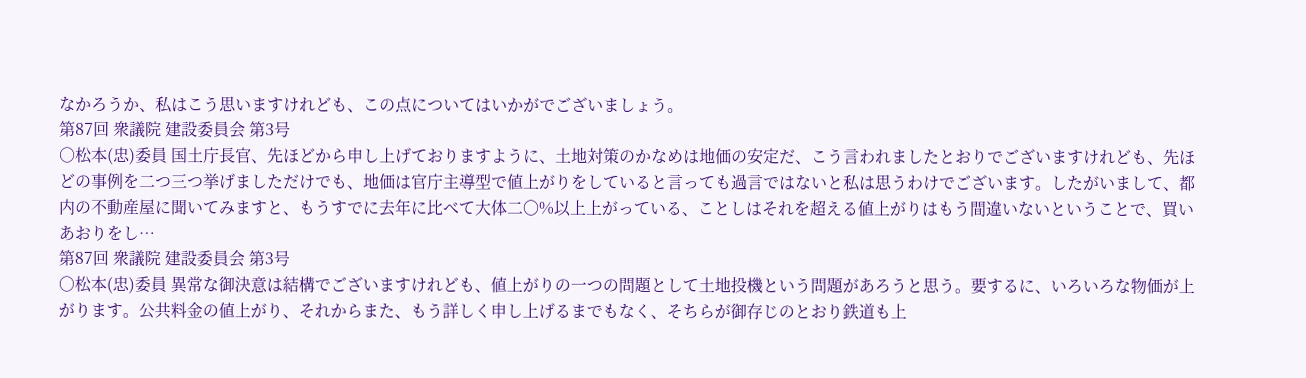なかろうか、私はこう思いますけれども、この点についてはいかがでございましょう。
第87回 衆議院 建設委員会 第3号
○松本(忠)委員 国土庁長官、先ほどから申し上げておりますように、土地対策のかなめは地価の安定だ、こう言われましたとおりでございますけれども、先ほどの事例を二つ三つ挙げましただけでも、地価は官庁主導型で値上がりをしていると言っても過言ではないと私は思うわけでございます。したがいまして、都内の不動産屋に聞いてみますと、もうすでに去年に比べて大体二〇%以上上がっている、ことしはそれを超える値上がりはもう間違いないということで、買いあおりをし…
第87回 衆議院 建設委員会 第3号
○松本(忠)委員 異常な御決意は結構でございますけれども、値上がりの一つの問題として土地投機という問題があろうと思う。要するに、いろいろな物価が上がります。公共料金の値上がり、それからまた、もう詳しく申し上げるまでもなく、そちらが御存じのとおり鉄道も上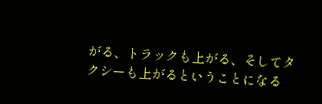がる、トラックも上がる、そしてタクシーも上がるということになる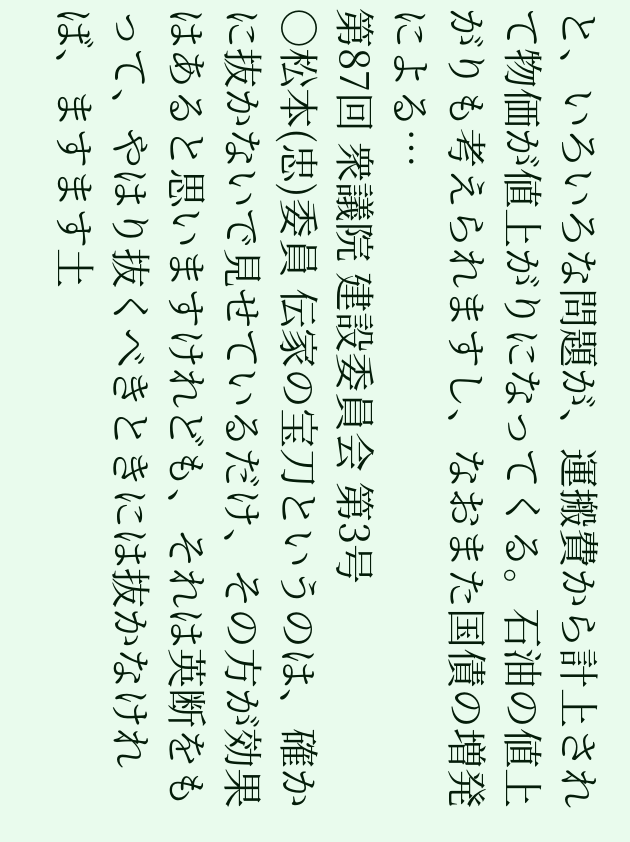と、いろいろな問題が、運搬費から計上されて物価が値上がりになってくる。石油の値上がりも考えられますし、なおまた国債の増発による…
第87回 衆議院 建設委員会 第3号
○松本(忠)委員 伝家の宝刀というのは、確かに抜かないで見せているだけ、その方が効果はあると思いますけれども、それは英断をもって、やはり抜くべきときには抜かなければ、ますます土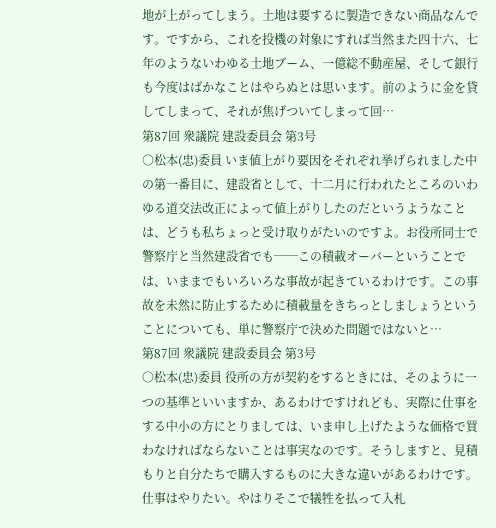地が上がってしまう。土地は要するに製造できない商品なんです。ですから、これを投機の対象にすれば当然また四十六、七年のようないわゆる土地ブーム、一億総不動産屋、そして銀行も今度はばかなことはやらぬとは思います。前のように金を貸してしまって、それが焦げついてしまって回…
第87回 衆議院 建設委員会 第3号
○松本(忠)委員 いま値上がり要因をそれぞれ挙げられました中の第一番目に、建設省として、十二月に行われたところのいわゆる道交法改正によって値上がりしたのだというようなことは、どうも私ちょっと受け取りがたいのですよ。お役所同士で警察庁と当然建設省でも──この積載オーバーということでは、いままでもいろいろな事故が起きているわけです。この事故を未然に防止するために積載量をきちっとしましょうということについても、単に警察庁で決めた問題ではないと…
第87回 衆議院 建設委員会 第3号
○松本(忠)委員 役所の方が契約をするときには、そのように一つの基準といいますか、あるわけですけれども、実際に仕事をする中小の方にとりましては、いま申し上げたような価格で買わなければならないことは事実なのです。そうしますと、見積もりと自分たちで購入するものに大きな違いがあるわけです。仕事はやりたい。やはりそこで犠牲を払って入札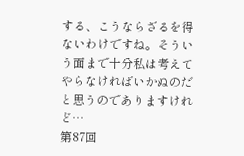する、こうならざるを得ないわけですね。そういう面まで十分私は考えてやらなければいかぬのだと思うのでありますけれど…
第87回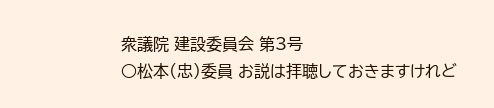衆議院 建設委員会 第3号
○松本(忠)委員 お説は拝聴しておきますけれど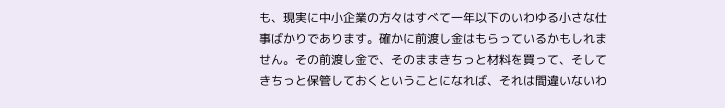も、現実に中小企業の方々はすべて一年以下のいわゆる小さな仕事ばかりであります。確かに前渡し金はもらっているかもしれません。その前渡し金で、そのままきちっと材料を買って、そしてきちっと保管しておくということになれば、それは間違いないわ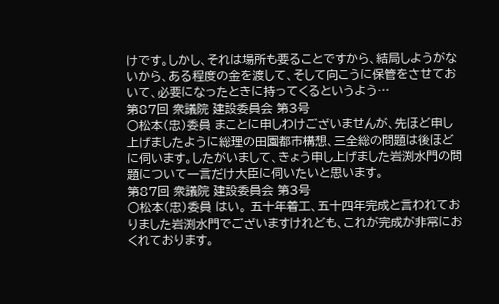けです。しかし、それは場所も要ることですから、結局しようがないから、ある程度の金を渡して、そして向こうに保管をさせておいて、必要になったときに持ってくるというよう…
第87回 衆議院 建設委員会 第3号
○松本(忠)委員 まことに申しわけございませんが、先ほど申し上げましたように総理の田園都市構想、三全総の問題は後ほどに伺います。したがいまして、きょう申し上げました岩渕水門の問題について一言だけ大臣に伺いたいと思います。
第87回 衆議院 建設委員会 第3号
○松本(忠)委員 はい。 五十年着工、五十四年完成と言われておりました岩渕水門でございますけれども、これが完成が非常におくれております。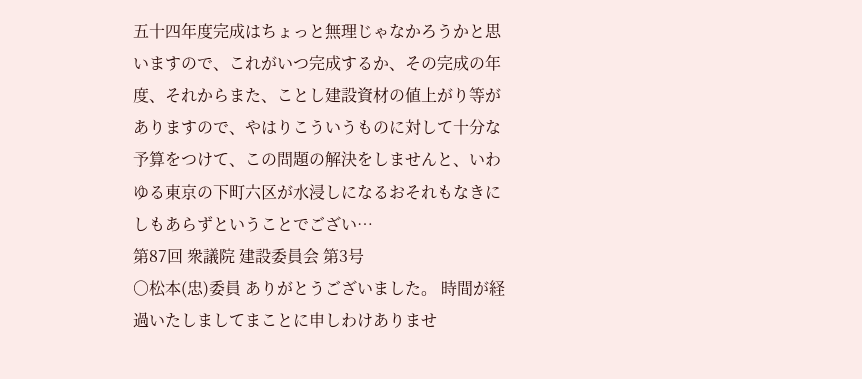五十四年度完成はちょっと無理じゃなかろうかと思いますので、これがいつ完成するか、その完成の年度、それからまた、ことし建設資材の値上がり等がありますので、やはりこういうものに対して十分な予算をつけて、この問題の解決をしませんと、いわゆる東京の下町六区が水浸しになるおそれもなきにしもあらずということでござい…
第87回 衆議院 建設委員会 第3号
○松本(忠)委員 ありがとうございました。 時間が経過いたしましてまことに申しわけありませ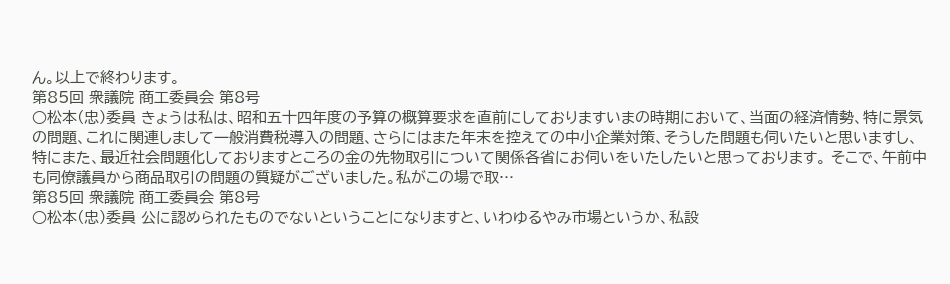ん。以上で終わります。
第85回 衆議院 商工委員会 第8号
○松本(忠)委員 きょうは私は、昭和五十四年度の予算の概算要求を直前にしておりますいまの時期において、当面の経済情勢、特に景気の問題、これに関連しまして一般消費税導入の問題、さらにはまた年末を控えての中小企業対策、そうした問題も伺いたいと思いますし、特にまた、最近社会問題化しておりますところの金の先物取引について関係各省にお伺いをいたしたいと思っております。 そこで、午前中も同僚議員から商品取引の問題の質疑がございました。私がこの場で取…
第85回 衆議院 商工委員会 第8号
○松本(忠)委員 公に認められたものでないということになりますと、いわゆるやみ市場というか、私設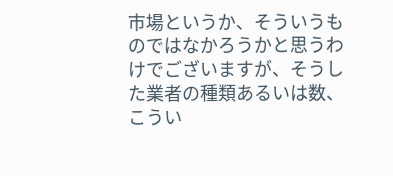市場というか、そういうものではなかろうかと思うわけでございますが、そうした業者の種類あるいは数、こうい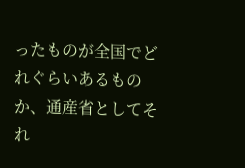ったものが全国でどれぐらいあるものか、通産省としてそれ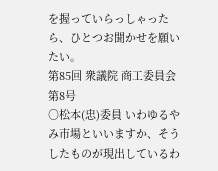を握っていらっしゃったら、ひとつお聞かせを願いたい。
第85回 衆議院 商工委員会 第8号
○松本(忠)委員 いわゆるやみ市場といいますか、そうしたものが現出しているわ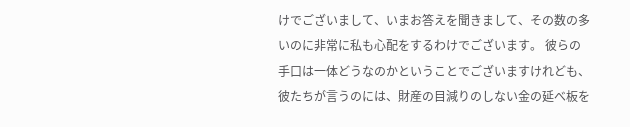けでございまして、いまお答えを聞きまして、その数の多いのに非常に私も心配をするわけでございます。 彼らの手口は一体どうなのかということでございますけれども、彼たちが言うのには、財産の目減りのしない金の延べ板を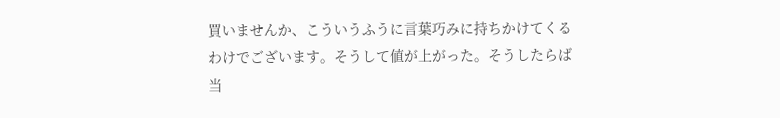買いませんか、こういうふうに言葉巧みに持ちかけてくるわけでございます。そうして値が上がった。そうしたらば当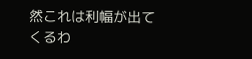然これは利幅が出てくるわ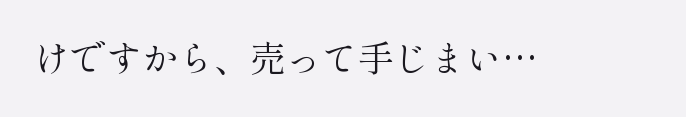けですから、売って手じまい…